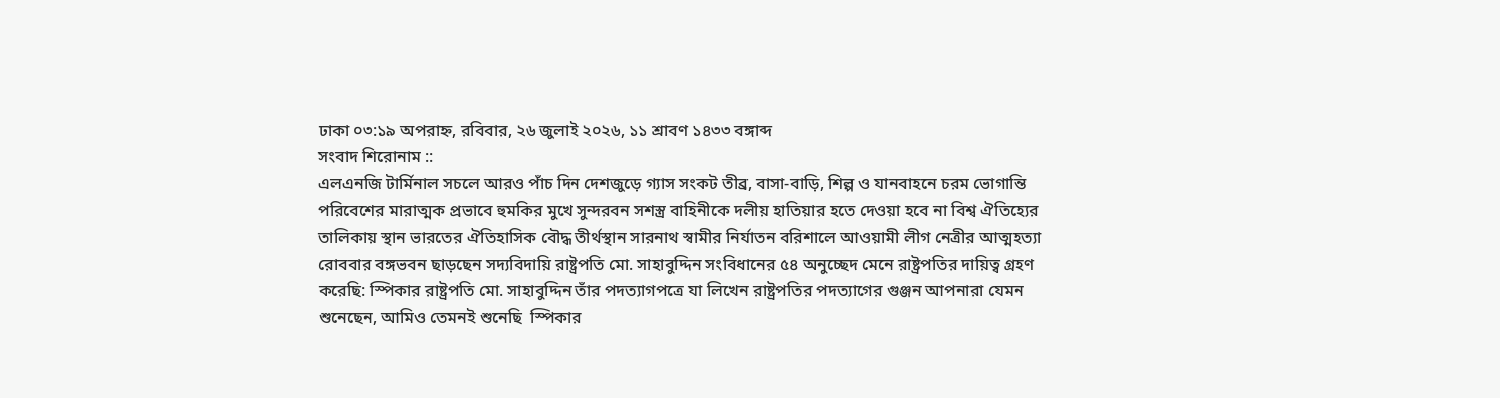ঢাকা ০৩:১৯ অপরাহ্ন, রবিবার, ২৬ জুলাই ২০২৬, ১১ শ্রাবণ ১৪৩৩ বঙ্গাব্দ
সংবাদ শিরোনাম ::
এলএনজি টার্মিনাল সচলে আরও পাঁচ দিন দেশজুড়ে গ্যাস সংকট তীব্র, বাসা-বাড়ি, শিল্প ও যানবাহনে চরম ভোগান্তি পরিবেশের মারাত্মক প্রভাবে হুমকির মুখে সুন্দরবন সশস্ত্র বাহিনীকে দলীয় হাতিয়ার হতে দেওয়া হবে না বিশ্ব ঐতিহ্যের তালিকায় স্থান ভারতের ঐতিহাসিক বৌদ্ধ তীর্থস্থান সারনাথ স্বামীর নির্যাতন বরিশালে আওয়ামী লীগ নেত্রীর আত্মহত্যা রোববার বঙ্গভবন ছাড়ছেন সদ্যবিদায়ি রাষ্ট্রপতি মো. সাহাবুদ্দিন সংবিধানের ৫৪ অনুচ্ছেদ মেনে রাষ্ট্রপতির দায়িত্ব গ্রহণ করেছি: স্পিকার রাষ্ট্রপতি মো. সাহাবুদ্দিন তাঁর পদত্যাগপত্রে যা লিখেন রাষ্ট্রপতির পদত্যাগের গুঞ্জন আপনারা যেমন শুনেছেন, আমিও তেমনই শুনেছি  স্পিকার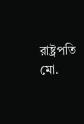রাষ্ট্রপতি মো.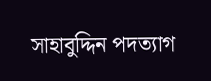সাহাবুদ্দিন পদত্যাগ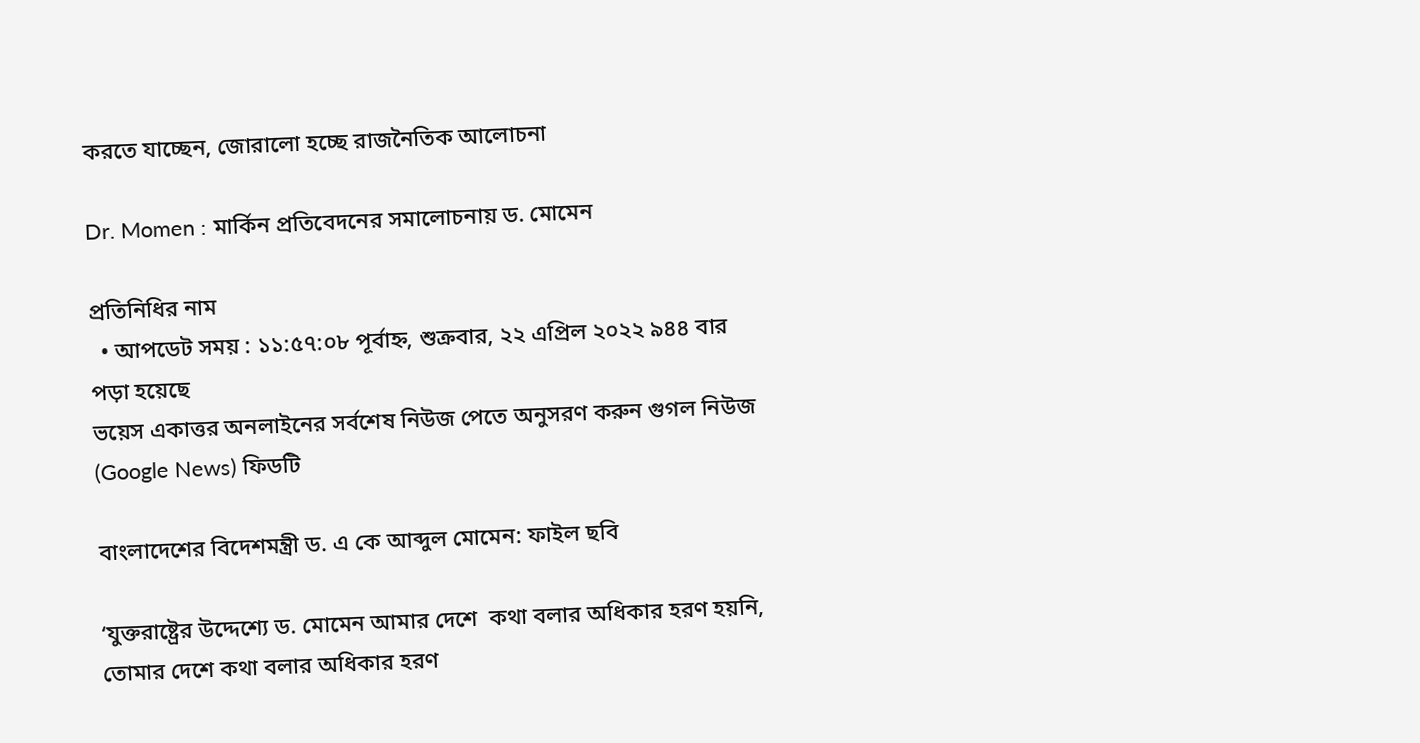করতে যাচ্ছেন, জোরালো হচ্ছে রাজনৈতিক আলোচনা

Dr. Momen : মার্কিন প্রতিবেদনের সমালোচনায় ড. মোমেন

প্রতিনিধির নাম
  • আপডেট সময় : ১১:৫৭:০৮ পূর্বাহ্ন, শুক্রবার, ২২ এপ্রিল ২০২২ ৯৪৪ বার পড়া হয়েছে
ভয়েস একাত্তর অনলাইনের সর্বশেষ নিউজ পেতে অনুসরণ করুন গুগল নিউজ (Google News) ফিডটি

বাংলাদেশের বিদেশমন্ত্রী ড. এ কে আব্দুল মোমেন: ফাইল ছবি

‘যুক্তরাষ্ট্রের উদ্দেশ্যে ড. মোমেন আমার দেশে  কথা বলার অধিকার হরণ হয়নি, তোমার দেশে কথা বলার অধিকার হরণ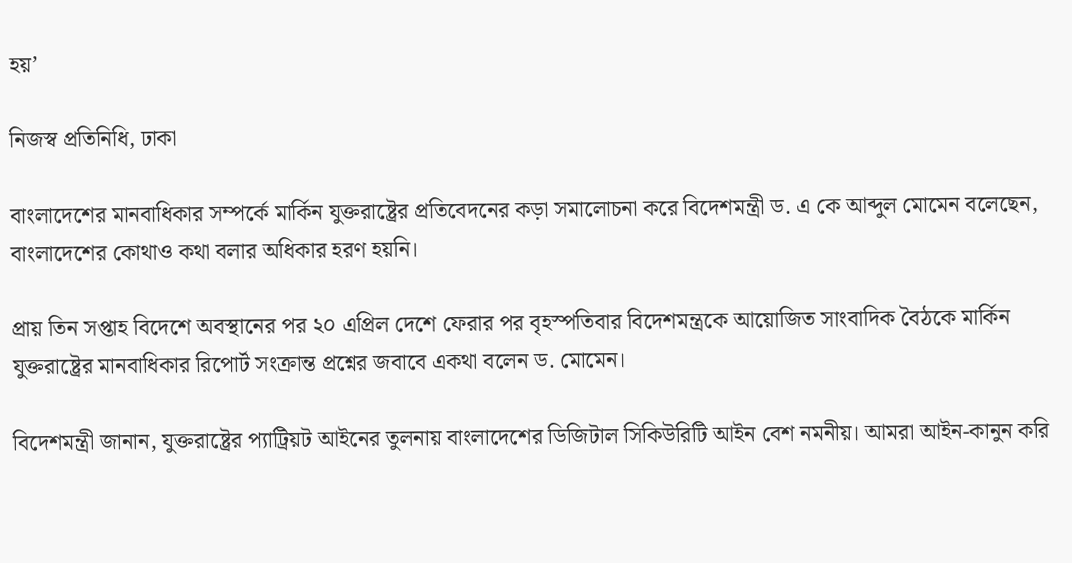হয়’

নিজস্ব প্রতিনিধি, ঢাকা

বাংলাদেশের মানবাধিকার সম্পর্কে মার্কিন যুক্তরাষ্ট্রের প্রতিবেদনের কড়া সমালোচনা করে বিদেশমন্ত্রী ড. এ কে আব্দুল মোমেন বলেছেন, বাংলাদেশের কোথাও কথা বলার অধিকার হরণ হয়নি।

প্রায় তিন সপ্তাহ বিদেশে অবস্থানের পর ২০ এপ্রিল দেশে ফেরার পর বৃহস্পতিবার বিদেশমন্ত্রকে আয়োজিত সাংবাদিক বৈঠকে মার্কিন যুক্তরাষ্ট্রের মানবাধিকার রিপোর্ট সংক্রান্ত প্রশ্নের জবাবে একথা বলেন ড. মোমেন।

বিদেশমন্ত্রী জানান, যুক্তরাষ্ট্রের প্যাট্রিয়ট আইনের তুলনায় বাংলাদেশের ডিজিটাল সিকিউরিটি আইন বেশ নমনীয়। আমরা আইন-কানুন করি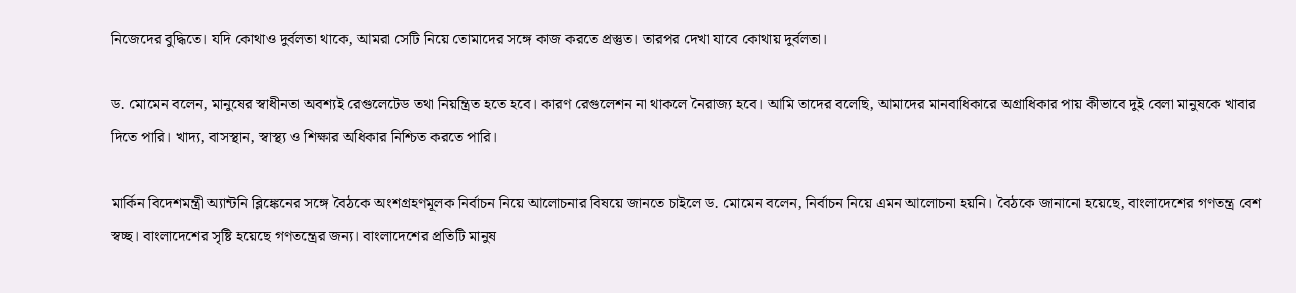নিজেদের বুদ্ধিতে। যদি কোথাও দুর্বলতা থাকে, আমরা সেটি নিয়ে তোমাদের সঙ্গে কাজ করতে প্রস্তুত। তারপর দেখা যাবে কোথায় দুর্বলতা।

ড. মোমেন বলেন, মানুষের স্বাধীনতা অবশ্যই রেগুলেটেড তথা নিয়ন্ত্রিত হতে হবে। কারণ রেগুলেশন না থাকলে নৈরাজ্য হবে। আমি তাদের বলেছি, আমাদের মানবাধিকারে অগ্রাধিকার পায় কীভাবে দুই বেলা মানুষকে খাবার দিতে পারি। খাদ্য, বাসস্থান, স্বাস্থ্য ও শিক্ষার অধিকার নিশ্চিত করতে পারি।

মার্কিন বিদেশমন্ত্রী অ্যান্টনি ব্লিঙ্কেনের সঙ্গে বৈঠকে অংশগ্রহণমূলক নির্বাচন নিয়ে আলোচনার বিষয়ে জানতে চাইলে ড. মোমেন বলেন, নির্বাচন নিয়ে এমন আলোচনা হয়নি। বৈঠকে জানানো হয়েছে, বাংলাদেশের গণতন্ত্র বেশ স্বচ্ছ। বাংলাদেশের সৃষ্টি হয়েছে গণতন্ত্রের জন্য। বাংলাদেশের প্রতিটি মানুষ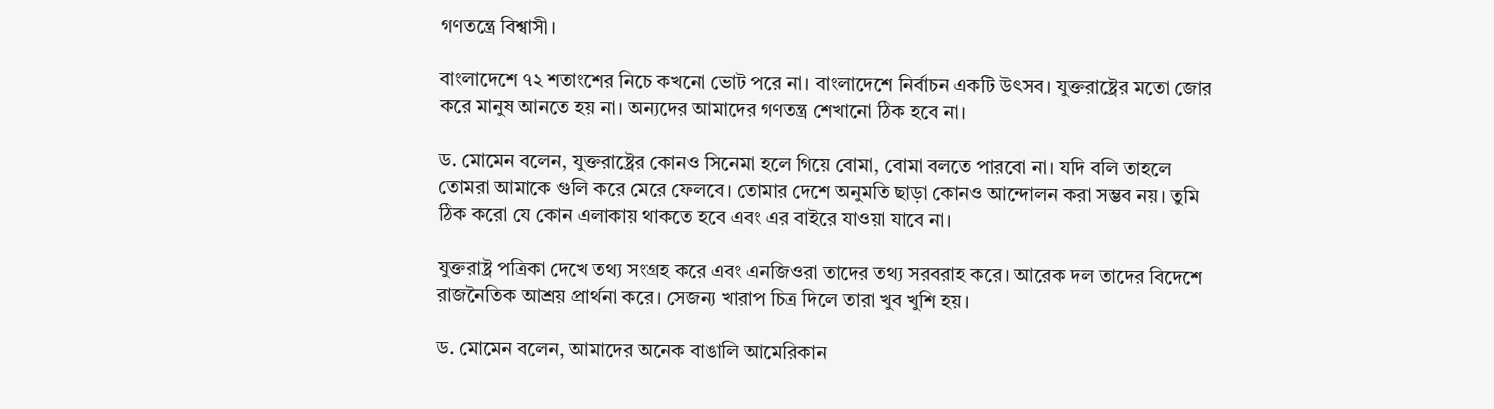গণতন্ত্রে বিশ্বাসী।

বাংলাদেশে ৭২ শতাংশের নিচে কখনো ভোট পরে না। বাংলাদেশে নির্বাচন একটি উৎসব। যুক্তরাষ্ট্রের মতো জোর করে মানুষ আনতে হয় না। অন্যদের আমাদের গণতন্ত্র শেখানো ঠিক হবে না।

ড. মোমেন বলেন, যুক্তরাষ্ট্রের কোনও সিনেমা হলে গিয়ে বোমা, বোমা বলতে পারবো না। যদি বলি তাহলে তোমরা আমাকে গুলি করে মেরে ফেলবে। তোমার দেশে অনুমতি ছাড়া কোনও আন্দোলন করা সম্ভব নয়। তুমি ঠিক করো যে কোন এলাকায় থাকতে হবে এবং এর বাইরে যাওয়া যাবে না।

যুক্তরাষ্ট্র পত্রিকা দেখে তথ্য সংগ্রহ করে এবং এনজিওরা তাদের তথ্য সরবরাহ করে। আরেক দল তাদের বিদেশে রাজনৈতিক আশ্রয় প্রার্থনা করে। সেজন্য খারাপ চিত্র দিলে তারা খুব খুশি হয়।

ড. মোমেন বলেন, আমাদের অনেক বাঙালি আমেরিকান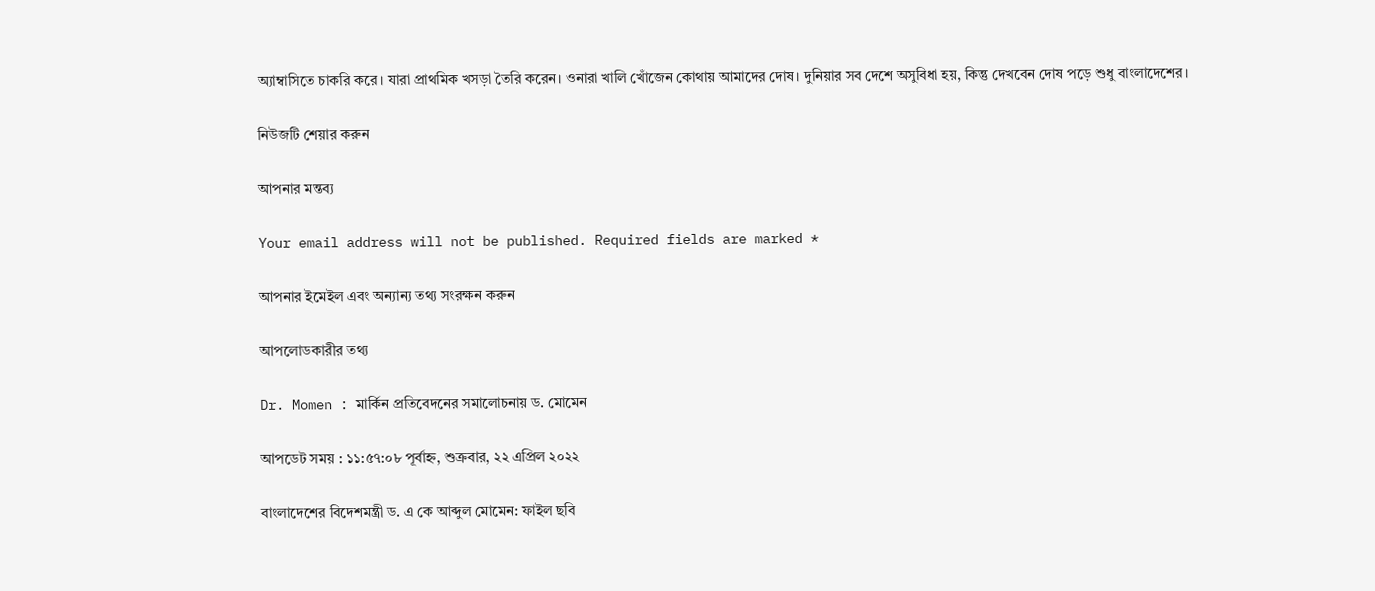অ্যাম্বাসিতে চাকরি করে। যারা প্রাথমিক খসড়া তৈরি করেন। ওনারা খালি খোঁজেন কোথায় আমাদের দোষ। দুনিয়ার সব দেশে অসুবিধা হয়, কিন্তু দেখবেন দোষ পড়ে শুধু বাংলাদেশের।

নিউজটি শেয়ার করুন

আপনার মন্তব্য

Your email address will not be published. Required fields are marked *

আপনার ইমেইল এবং অন্যান্য তথ্য সংরক্ষন করুন

আপলোডকারীর তথ্য

Dr. Momen : মার্কিন প্রতিবেদনের সমালোচনায় ড. মোমেন

আপডেট সময় : ১১:৫৭:০৮ পূর্বাহ্ন, শুক্রবার, ২২ এপ্রিল ২০২২

বাংলাদেশের বিদেশমন্ত্রী ড. এ কে আব্দুল মোমেন: ফাইল ছবি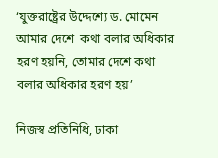‘যুক্তরাষ্ট্রের উদ্দেশ্যে ড. মোমেন আমার দেশে  কথা বলার অধিকার হরণ হয়নি, তোমার দেশে কথা বলার অধিকার হরণ হয়’

নিজস্ব প্রতিনিধি, ঢাকা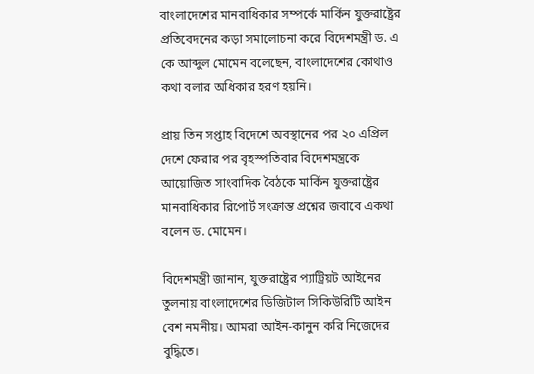বাংলাদেশের মানবাধিকার সম্পর্কে মার্কিন যুক্তরাষ্ট্রের প্রতিবেদনের কড়া সমালোচনা করে বিদেশমন্ত্রী ড. এ কে আব্দুল মোমেন বলেছেন, বাংলাদেশের কোথাও কথা বলার অধিকার হরণ হয়নি।

প্রায় তিন সপ্তাহ বিদেশে অবস্থানের পর ২০ এপ্রিল দেশে ফেরার পর বৃহস্পতিবার বিদেশমন্ত্রকে আয়োজিত সাংবাদিক বৈঠকে মার্কিন যুক্তরাষ্ট্রের মানবাধিকার রিপোর্ট সংক্রান্ত প্রশ্নের জবাবে একথা বলেন ড. মোমেন।

বিদেশমন্ত্রী জানান, যুক্তরাষ্ট্রের প্যাট্রিয়ট আইনের তুলনায় বাংলাদেশের ডিজিটাল সিকিউরিটি আইন বেশ নমনীয়। আমরা আইন-কানুন করি নিজেদের বুদ্ধিতে।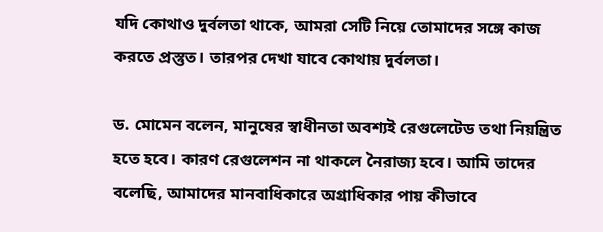যদি কোথাও দুর্বলতা থাকে, আমরা সেটি নিয়ে তোমাদের সঙ্গে কাজ করতে প্রস্তুত। তারপর দেখা যাবে কোথায় দুর্বলতা।

ড. মোমেন বলেন, মানুষের স্বাধীনতা অবশ্যই রেগুলেটেড তথা নিয়ন্ত্রিত হতে হবে। কারণ রেগুলেশন না থাকলে নৈরাজ্য হবে। আমি তাদের বলেছি, আমাদের মানবাধিকারে অগ্রাধিকার পায় কীভাবে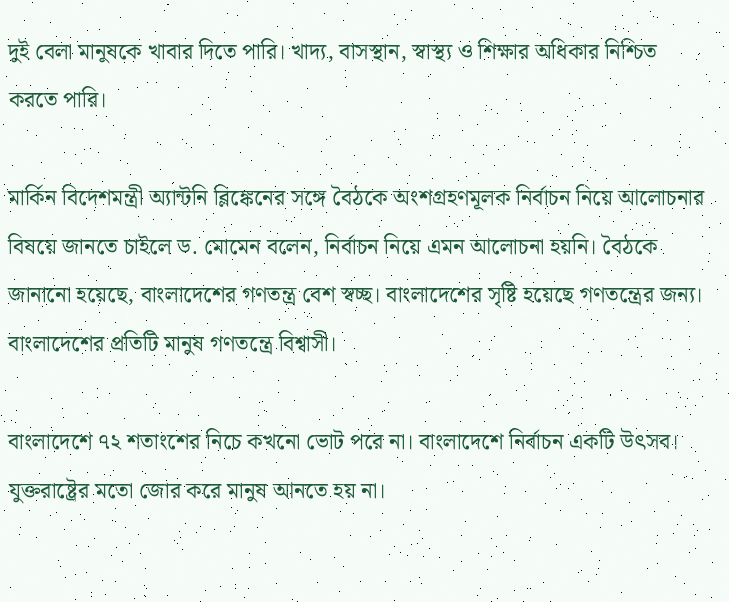দুই বেলা মানুষকে খাবার দিতে পারি। খাদ্য, বাসস্থান, স্বাস্থ্য ও শিক্ষার অধিকার নিশ্চিত করতে পারি।

মার্কিন বিদেশমন্ত্রী অ্যান্টনি ব্লিঙ্কেনের সঙ্গে বৈঠকে অংশগ্রহণমূলক নির্বাচন নিয়ে আলোচনার বিষয়ে জানতে চাইলে ড. মোমেন বলেন, নির্বাচন নিয়ে এমন আলোচনা হয়নি। বৈঠকে জানানো হয়েছে, বাংলাদেশের গণতন্ত্র বেশ স্বচ্ছ। বাংলাদেশের সৃষ্টি হয়েছে গণতন্ত্রের জন্য। বাংলাদেশের প্রতিটি মানুষ গণতন্ত্রে বিশ্বাসী।

বাংলাদেশে ৭২ শতাংশের নিচে কখনো ভোট পরে না। বাংলাদেশে নির্বাচন একটি উৎসব। যুক্তরাষ্ট্রের মতো জোর করে মানুষ আনতে হয় না।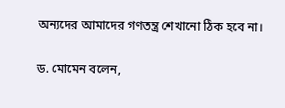অন্যদের আমাদের গণতন্ত্র শেখানো ঠিক হবে না।

ড. মোমেন বলেন,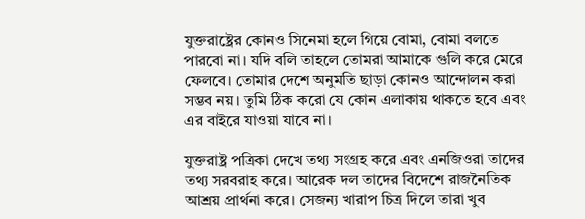যুক্তরাষ্ট্রের কোনও সিনেমা হলে গিয়ে বোমা, বোমা বলতে পারবো না। যদি বলি তাহলে তোমরা আমাকে গুলি করে মেরে ফেলবে। তোমার দেশে অনুমতি ছাড়া কোনও আন্দোলন করা সম্ভব নয়। তুমি ঠিক করো যে কোন এলাকায় থাকতে হবে এবং এর বাইরে যাওয়া যাবে না।

যুক্তরাষ্ট্র পত্রিকা দেখে তথ্য সংগ্রহ করে এবং এনজিওরা তাদের তথ্য সরবরাহ করে। আরেক দল তাদের বিদেশে রাজনৈতিক আশ্রয় প্রার্থনা করে। সেজন্য খারাপ চিত্র দিলে তারা খুব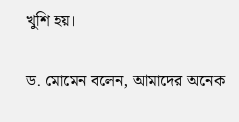খুশি হয়।

ড. মোমেন বলেন, আমাদের অনেক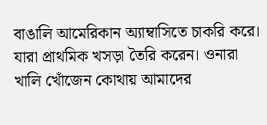বাঙালি আমেরিকান অ্যাম্বাসিতে চাকরি করে। যারা প্রাথমিক খসড়া তৈরি করেন। ওনারা খালি খোঁজেন কোথায় আমাদের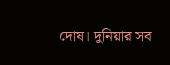দোষ। দুনিয়ার সব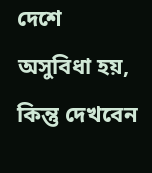দেশে অসুবিধা হয়, কিন্তু দেখবেন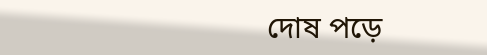দোষ পড়ে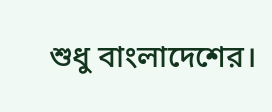শুধু বাংলাদেশের।